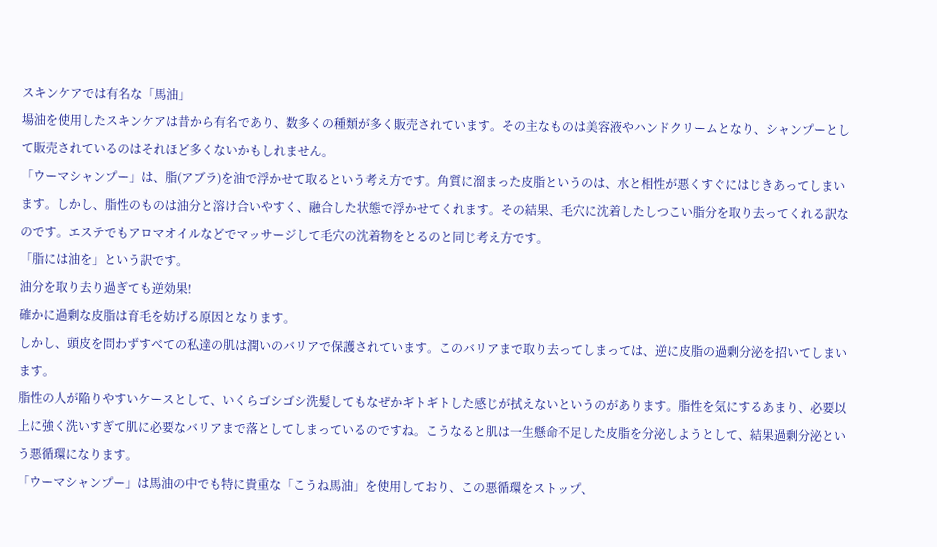スキンケアでは有名な「馬油」
場油を使用したスキンケアは昔から有名であり、数多くの種類が多く販売されています。その主なものは美容液やハンドクリームとなり、シャンプーとして販売されているのはそれほど多くないかもしれません。
「ウーマシャンプー」は、脂(アブラ)を油で浮かせて取るという考え方です。角質に溜まった皮脂というのは、水と相性が悪くすぐにはじきあってしまいます。しかし、脂性のものは油分と溶け合いやすく、融合した状態で浮かせてくれます。その結果、毛穴に沈着したしつこい脂分を取り去ってくれる訳なのです。エステでもアロマオイルなどでマッサージして毛穴の沈着物をとるのと同じ考え方です。
「脂には油を」という訳です。
油分を取り去り過ぎても逆効果!
確かに過剰な皮脂は育毛を妨げる原因となります。
しかし、頭皮を問わずすべての私達の肌は潤いのバリアで保護されています。このバリアまで取り去ってしまっては、逆に皮脂の過剰分泌を招いてしまいます。
脂性の人が陥りやすいケースとして、いくらゴシゴシ洗髪してもなぜかギトギトした感じが拭えないというのがあります。脂性を気にするあまり、必要以上に強く洗いすぎて肌に必要なバリアまで落としてしまっているのですね。こうなると肌は一生懸命不足した皮脂を分泌しようとして、結果過剰分泌という悪循環になります。
「ウーマシャンプー」は馬油の中でも特に貴重な「こうね馬油」を使用しており、この悪循環をストップ、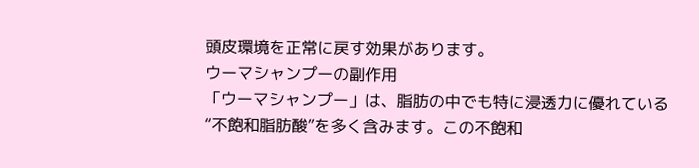頭皮環境を正常に戻す効果があります。
ウーマシャンプーの副作用
「ウーマシャンプー」は、脂肪の中でも特に浸透力に優れている“不飽和脂肪酸”を多く含みます。この不飽和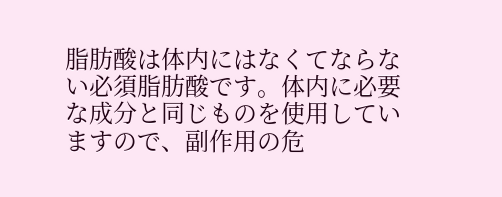脂肪酸は体内にはなくてならない必須脂肪酸です。体内に必要な成分と同じものを使用していますので、副作用の危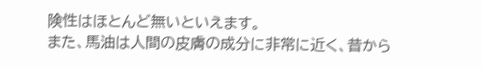険性はほとんど無いといえます。
また、馬油は人間の皮膚の成分に非常に近く、昔から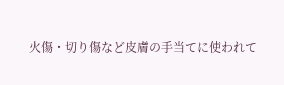火傷・切り傷など皮膚の手当てに使われて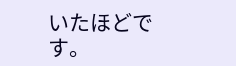いたほどです。